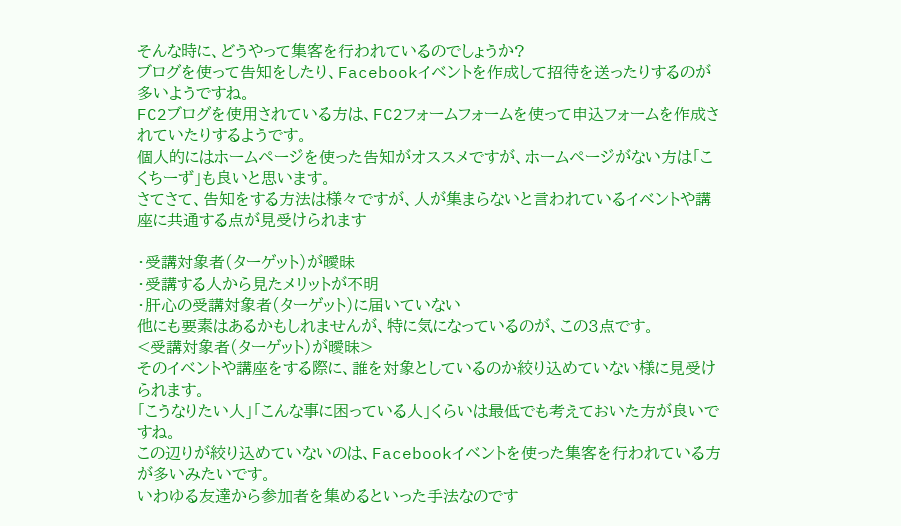そんな時に、どうやって集客を行われているのでしょうか?
ブログを使って告知をしたり、Facebookイベントを作成して招待を送ったりするのが多いようですね。
FC2ブログを使用されている方は、FC2フォームフォームを使って申込フォームを作成されていたりするようです。
個人的にはホームページを使った告知がオススメですが、ホームページがない方は「こくちーず」も良いと思います。
さてさて、告知をする方法は様々ですが、人が集まらないと言われているイベントや講座に共通する点が見受けられます

・受講対象者(ターゲット)が曖昧
・受講する人から見たメリットが不明
・肝心の受講対象者(ターゲット)に届いていない
他にも要素はあるかもしれませんが、特に気になっているのが、この3点です。
<受講対象者(ターゲット)が曖昧>
そのイベントや講座をする際に、誰を対象としているのか絞り込めていない様に見受けられます。
「こうなりたい人」「こんな事に困っている人」くらいは最低でも考えておいた方が良いですね。
この辺りが絞り込めていないのは、Facebookイベントを使った集客を行われている方が多いみたいです。
いわゆる友達から参加者を集めるといった手法なのです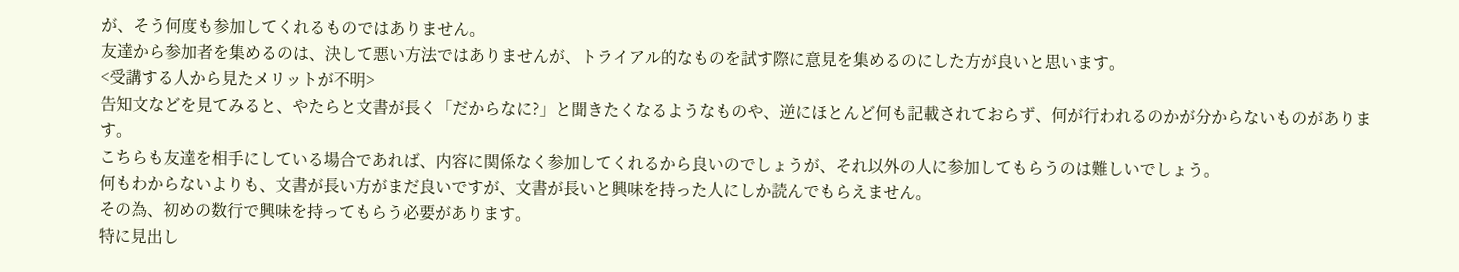が、そう何度も参加してくれるものではありません。
友達から参加者を集めるのは、決して悪い方法ではありませんが、トライアル的なものを試す際に意見を集めるのにした方が良いと思います。
<受講する人から見たメリットが不明>
告知文などを見てみると、やたらと文書が長く「だからなに?」と聞きたくなるようなものや、逆にほとんど何も記載されておらず、何が行われるのかが分からないものがあります。
こちらも友達を相手にしている場合であれば、内容に関係なく参加してくれるから良いのでしょうが、それ以外の人に参加してもらうのは難しいでしょう。
何もわからないよりも、文書が長い方がまだ良いですが、文書が長いと興味を持った人にしか読んでもらえません。
その為、初めの数行で興味を持ってもらう必要があります。
特に見出し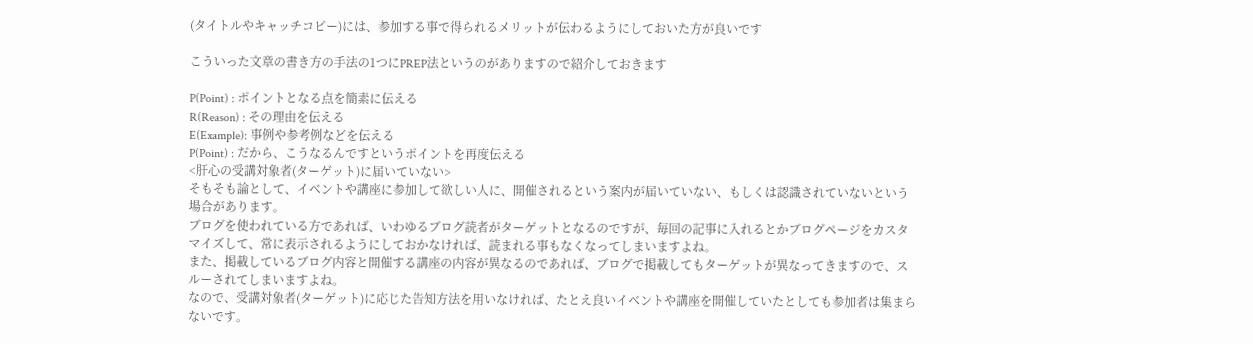(タイトルやキャッチコピー)には、参加する事で得られるメリットが伝わるようにしておいた方が良いです

こういった文章の書き方の手法の1つにPREP法というのがありますので紹介しておきます

P(Point) : ポイントとなる点を簡素に伝える
R(Reason) : その理由を伝える
E(Example): 事例や参考例などを伝える
P(Point) : だから、こうなるんですというポイントを再度伝える
<肝心の受講対象者(ターゲット)に届いていない>
そもそも論として、イベントや講座に参加して欲しい人に、開催されるという案内が届いていない、もしくは認識されていないという場合があります。
ブログを使われている方であれば、いわゆるブログ読者がターゲットとなるのですが、毎回の記事に入れるとかブログページをカスタマイズして、常に表示されるようにしておかなければ、読まれる事もなくなってしまいますよね。
また、掲載しているブログ内容と開催する講座の内容が異なるのであれば、ブログで掲載してもターゲットが異なってきますので、スルーされてしまいますよね。
なので、受講対象者(ターゲット)に応じた告知方法を用いなければ、たとえ良いイベントや講座を開催していたとしても参加者は集まらないです。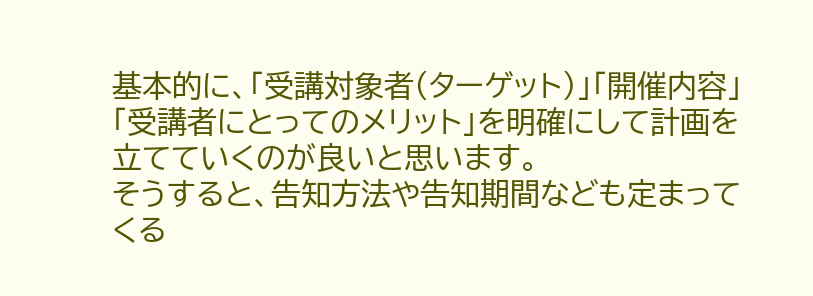基本的に、「受講対象者(ターゲット)」「開催内容」「受講者にとってのメリット」を明確にして計画を立てていくのが良いと思います。
そうすると、告知方法や告知期間なども定まってくる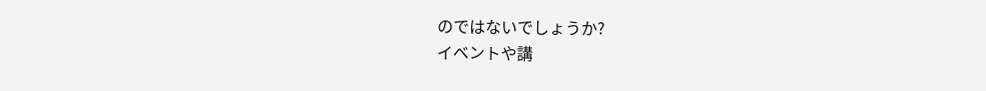のではないでしょうか?
イベントや講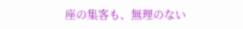座の集客も、無理のない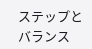ステップとバランス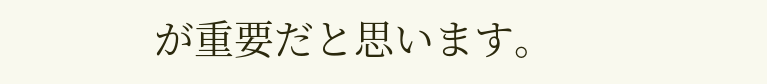が重要だと思います。